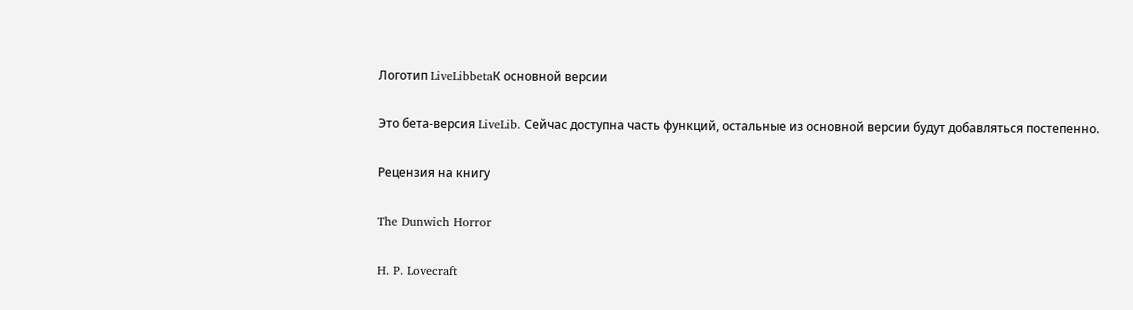Логотип LiveLibbetaК основной версии

Это бета-версия LiveLib. Сейчас доступна часть функций, остальные из основной версии будут добавляться постепенно.

Рецензия на книгу

The Dunwich Horror

H. P. Lovecraft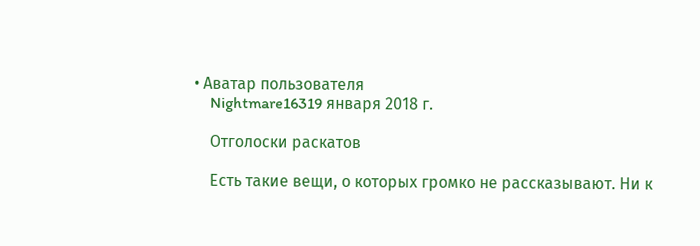• Аватар пользователя
    Nightmare16319 января 2018 г.

    Отголоски раскатов

    Есть такие вещи, о которых громко не рассказывают. Ни к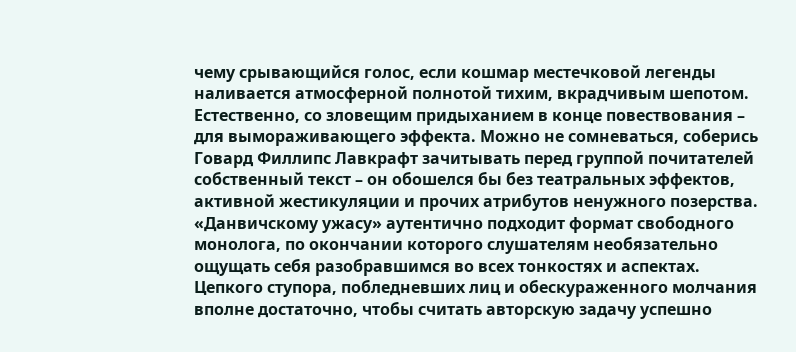чему срывающийся голос, если кошмар местечковой легенды наливается атмосферной полнотой тихим, вкрадчивым шепотом. Естественно, со зловещим придыханием в конце повествования – для вымораживающего эффекта. Можно не сомневаться, соберись Говард Филлипс Лавкрафт зачитывать перед группой почитателей собственный текст – он обошелся бы без театральных эффектов, активной жестикуляции и прочих атрибутов ненужного позерства. «Данвичскому ужасу» аутентично подходит формат свободного монолога, по окончании которого слушателям необязательно ощущать себя разобравшимся во всех тонкостях и аспектах. Цепкого ступора, побледневших лиц и обескураженного молчания вполне достаточно, чтобы считать авторскую задачу успешно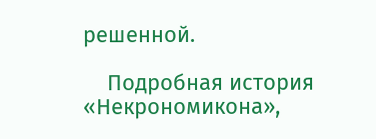решенной.

    Подробная история «Некрономикона»,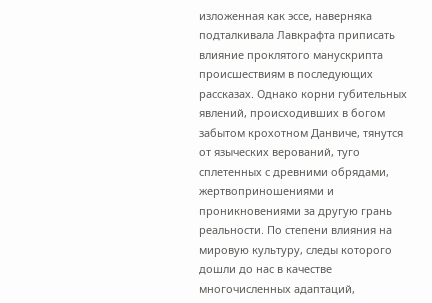изложенная как эссе, наверняка подталкивала Лавкрафта приписать влияние проклятого манускрипта происшествиям в последующих рассказах. Однако корни губительных явлений, происходивших в богом забытом крохотном Данвиче, тянутся от языческих верований, туго сплетенных с древними обрядами, жертвоприношениями и проникновениями за другую грань реальности. По степени влияния на мировую культуру, следы которого дошли до нас в качестве многочисленных адаптаций,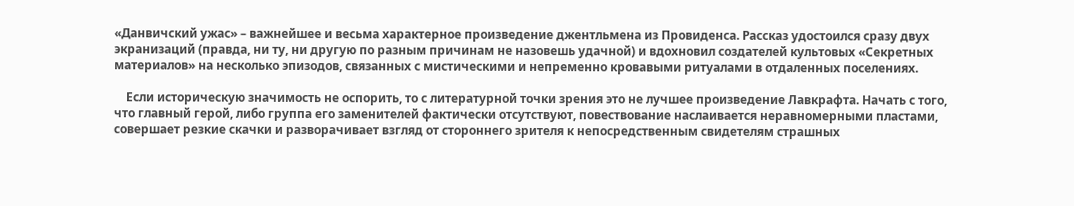«Данвичский ужас» – важнейшее и весьма характерное произведение джентльмена из Провиденса. Рассказ удостоился сразу двух экранизаций (правда, ни ту, ни другую по разным причинам не назовешь удачной) и вдохновил создателей культовых «Секретных материалов» на несколько эпизодов, связанных с мистическими и непременно кровавыми ритуалами в отдаленных поселениях.

    Если историческую значимость не оспорить, то с литературной точки зрения это не лучшее произведение Лавкрафта. Начать с того, что главный герой, либо группа его заменителей фактически отсутствуют, повествование наслаивается неравномерными пластами, совершает резкие скачки и разворачивает взгляд от стороннего зрителя к непосредственным свидетелям страшных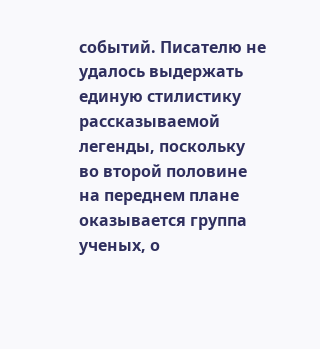событий. Писателю не удалось выдержать единую стилистику рассказываемой легенды, поскольку во второй половине на переднем плане оказывается группа ученых, о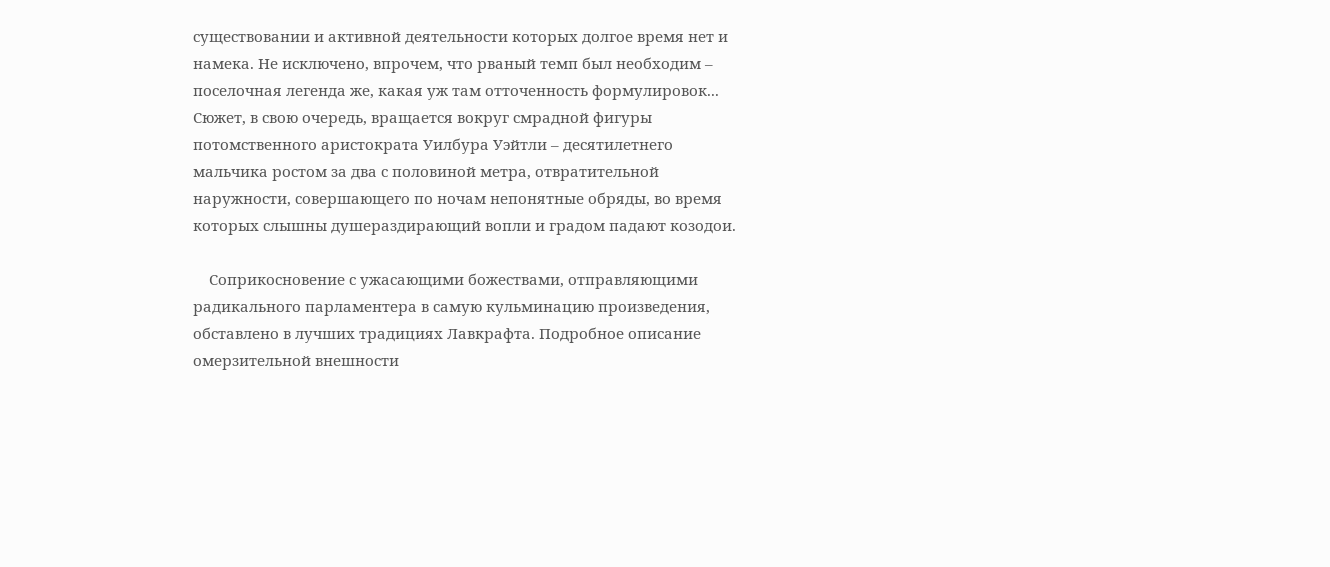существовании и активной деятельности которых долгое время нет и намека. Не исключено, впрочем, что рваный темп был необходим – поселочная легенда же, какая уж там отточенность формулировок... Сюжет, в свою очередь, вращается вокруг смрадной фигуры потомственного аристократа Уилбура Уэйтли – десятилетнего мальчика ростом за два с половиной метра, отвратительной наружности, совершающего по ночам непонятные обряды, во время которых слышны душераздирающий вопли и градом падают козодои.

    Соприкосновение с ужасающими божествами, отправляющими радикального парламентера в самую кульминацию произведения, обставлено в лучших традициях Лавкрафта. Подробное описание омерзительной внешности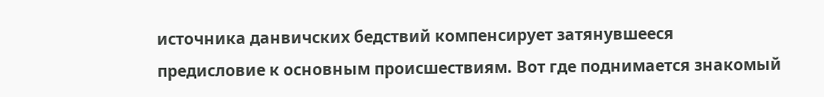источника данвичских бедствий компенсирует затянувшееся предисловие к основным происшествиям. Вот где поднимается знакомый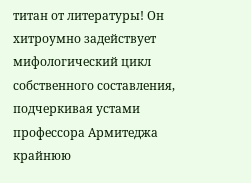титан от литературы! Он хитроумно задействует мифологический цикл собственного составления, подчеркивая устами профессора Армитеджа крайнюю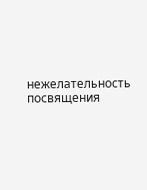нежелательность посвящения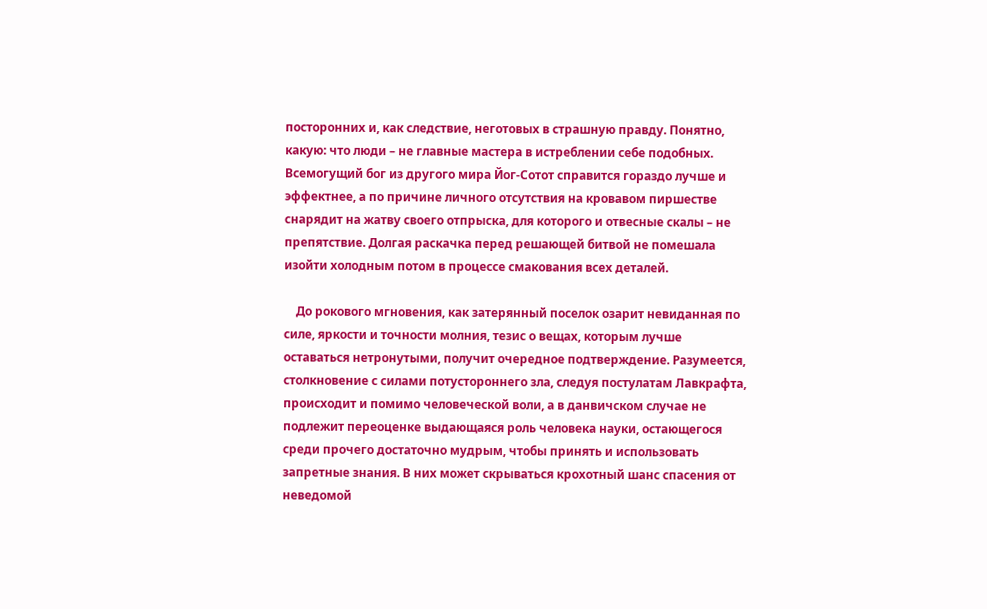посторонних и, как следствие, неготовых в страшную правду. Понятно, какую: что люди – не главные мастера в истреблении себе подобных. Всемогущий бог из другого мира Йог-Сотот справится гораздо лучше и эффектнее, а по причине личного отсутствия на кровавом пиршестве снарядит на жатву своего отпрыска, для которого и отвесные скалы – не препятствие. Долгая раскачка перед решающей битвой не помешала изойти холодным потом в процессе смакования всех деталей.

    До рокового мгновения, как затерянный поселок озарит невиданная по силе, яркости и точности молния, тезис о вещах, которым лучше оставаться нетронутыми, получит очередное подтверждение. Разумеется, столкновение с силами потустороннего зла, следуя постулатам Лавкрафта, происходит и помимо человеческой воли, а в данвичском случае не подлежит переоценке выдающаяся роль человека науки, остающегося среди прочего достаточно мудрым, чтобы принять и использовать запретные знания. В них может скрываться крохотный шанс спасения от неведомой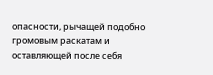опасности, рычащей подобно громовым раскатам и оставляющей после себя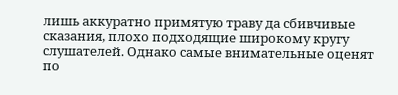лишь аккуратно примятую траву да сбивчивые сказания, плохо подходящие широкому кругу слушателей. Однако самые внимательные оценят по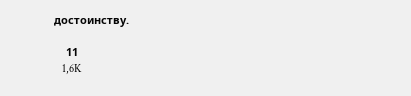достоинству.

    11
    1,6K